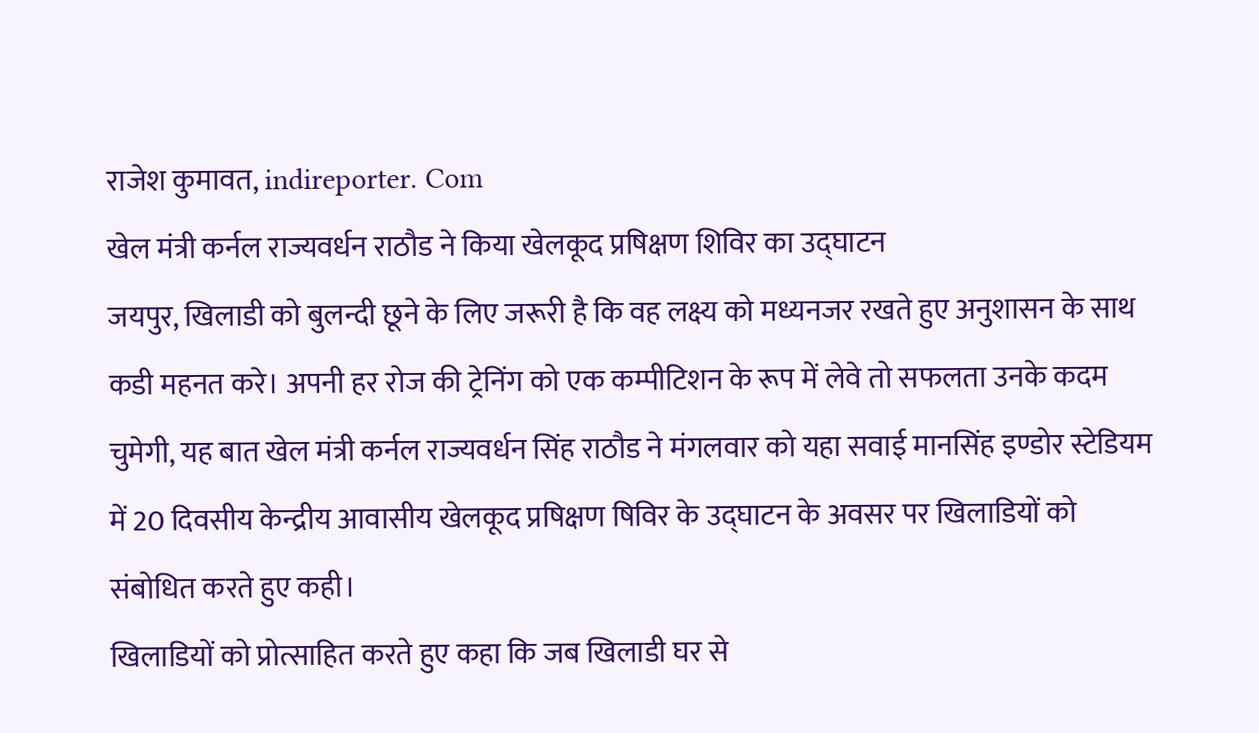राजेश कुमावत, indireporter. Com
खेल मंत्री कर्नल राज्यवर्धन राठौड ने किया खेलकूद प्रषिक्षण शिविर का उद्घाटन
जयपुर, खिलाडी को बुलन्दी छूने के लिए जरूरी है कि वह लक्ष्य को मध्यनजर रखते हुए अनुशासन के साथ कडी महनत करे। अपनी हर रोज की ट्रेनिंग को एक कम्पीटिशन के रूप में लेवे तो सफलता उनके कदम चुमेगी, यह बात खेल मंत्री कर्नल राज्यवर्धन सिंह राठौड ने मंगलवार को यहा सवाई मानसिंह इण्डोर स्टेडियम में 20 दिवसीय केन्द्रीय आवासीय खेलकूद प्रषिक्षण षिविर के उद्घाटन के अवसर पर खिलाडियों को संबोधित करते हुए कही।
खिलाडियों को प्रोत्साहित करते हुए कहा कि जब खिलाडी घर से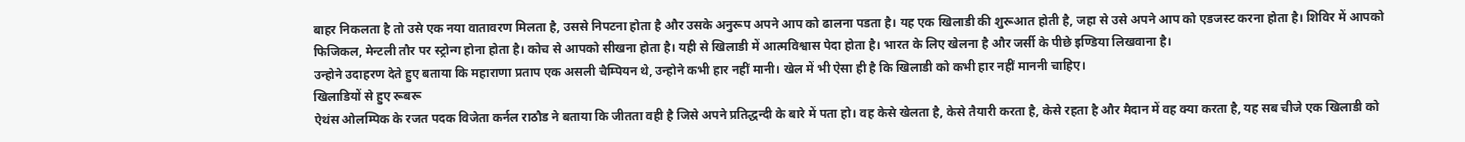बाहर निकलता है तो उसे एक नया वातावरण मिलता है, उससे निपटना होता है और उसके अनुरूप अपने आप को ढालना पडता है। यह एक खिलाडी की शुरूआत होती है, जहा से उसे अपने आप को एडजस्ट करना होता है। शिविर में आपको फिजिकल, मेन्टली तौर पर स्ट्रोन्ग होना होता है। कोच से आपको सीखना होता है। यही से खिलाडी में आत्मविश्वास पेदा होता है। भारत के लिए खेलना है और जर्सी के पीछे इण्डिया लिखवाना है।
उन्होने उदाहरण देते हुए बताया कि महाराणा प्रताप एक असली चैम्पियन थे, उन्होने कभी हार नहीं मानी। खेल में भी ऐसा ही है कि खिलाडी को कभी हार नहीं माननी चाहिए।
खिलाडियों से हुए रूबरू
ऐथंस ओलम्पिक के रजत पदक विजेता कर्नल राठौड ने बताया कि जीतता वही है जिसे अपने प्रतिद्धन्दी के बारे में पता हो। वह केसे खेलता है, केसे तैयारी करता है, केसे रहता है और मैदान में वह क्या करता है, यह सब चीजे एक खिलाडी को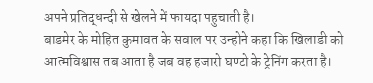अपने प्रतिद्धन्दी से खेलने में फायदा पहुचाती है।
बाडमेर के मोहित कुमावत के सवाल पर उन्होने कहा कि खिलाडी को आत्मविश्वास तब आता है जब वह हजारो घण्टो के ट्रेनिंग करता है।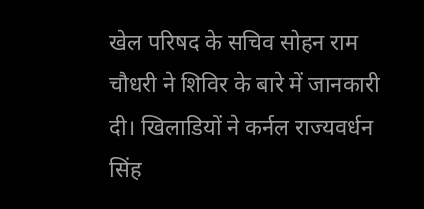खेल परिषद के सचिव सोहन राम चौधरी ने शिविर के बारे में जानकारी दी। खिलाडियों ने कर्नल राज्यवर्धन सिंह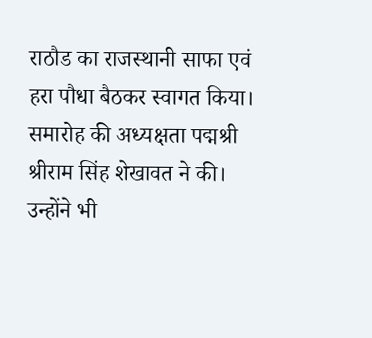राठौड का राजस्थानी साफा एवं हरा पौधा बैठकर स्वागत किया। समारोह की अध्यक्षता पद्मश्री श्रीराम सिंह शेखावत ने की। उन्होंने भी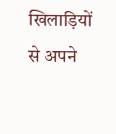खिलाड़ियों से अपने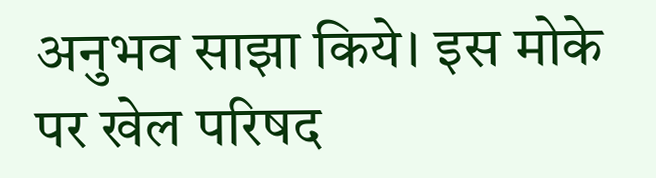अनुभव साझा किये। इस मोके पर खेल परिषद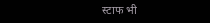स्टाफ भी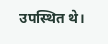उपस्थित थे।